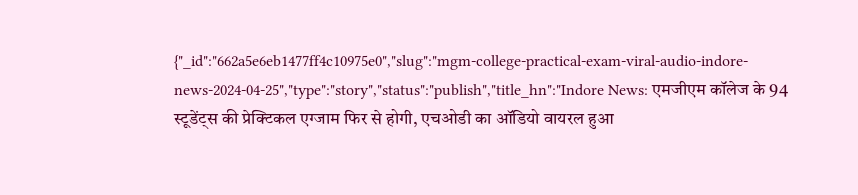{"_id":"662a5e6eb1477ff4c10975e0","slug":"mgm-college-practical-exam-viral-audio-indore-news-2024-04-25","type":"story","status":"publish","title_hn":"Indore News: एमजीएम कॉलेज के 94 स्टूडेंट्स की प्रेक्टिकल एग्जाम फिर से होगी, एचओडी का ऑडियो वायरल हुआ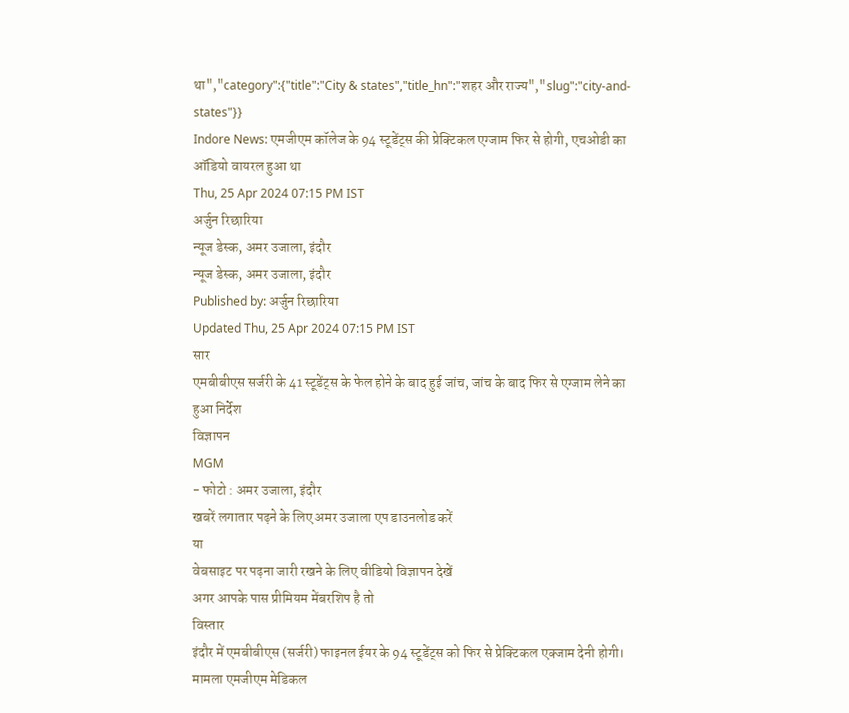था","category":{"title":"City & states","title_hn":"शहर और राज्य","slug":"city-and-states"}}
Indore News: एमजीएम कॉलेज के 94 स्टूडेंट्स की प्रेक्टिकल एग्जाम फिर से होगी, एचओडी का ऑडियो वायरल हुआ था
Thu, 25 Apr 2024 07:15 PM IST
अर्जुन रिछारिया
न्यूज डेस्क, अमर उजाला, इंदौर
न्यूज डेस्क, अमर उजाला, इंदौर
Published by: अर्जुन रिछारिया
Updated Thu, 25 Apr 2024 07:15 PM IST
सार
एमबीबीएस सर्जरी के 41 स्टूडेंट्स के फेल होने के बाद हुई जांच, जांच के बाद फिर से एग्जाम लेने का हुआ निर्देश
विज्ञापन
MGM
- फोटो : अमर उजाला, इंदौर
खबरें लगातार पढ़ने के लिए अमर उजाला एप डाउनलोड करें
या
वेबसाइट पर पढ़ना जारी रखने के लिए वीडियो विज्ञापन देखें
अगर आपके पास प्रीमियम मेंबरशिप है तो
विस्तार
इंदौर में एमबीबीएस (सर्जरी) फाइनल ईयर के 94 स्टूडेंट्स को फिर से प्रेक्टिकल एक्जाम देनी होगी। मामला एमजीएम मेडिकल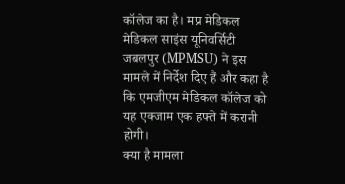कॉलेज का है। मप्र मेडिकल मेडिकल साइंस यूनिवर्सिटी जबलपुर (MPMSU) ने इस मामले में निर्देश दिए हैं और कहा है कि एमजीएम मेडिकल कॉलेज को यह एक्जाम एक हफ्ते में करानी होगी।
क्या है मामला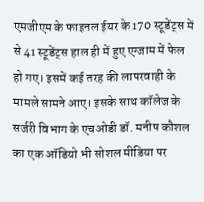एमजीएम के फाइनल ईयर के 170 स्टूडेंट्स में से 41 स्टूडेंट्स हाल ही में हुए एग्जाम में फेल हो गए। इसमें कई तरह की लापरवाही के मामले सामने आए। इसके साथ कॉलेज के सर्जरी विभाग के एचओडी डॉ. मनीष कौशल का एक ऑडियो भी सोशल मीडिया पर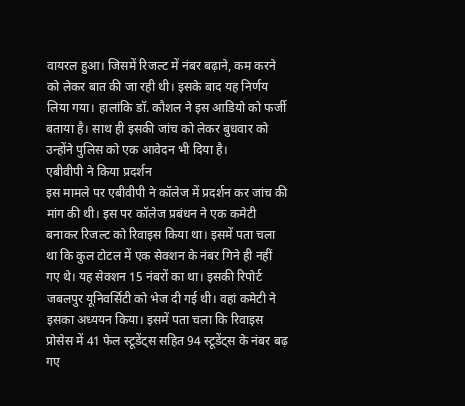वायरल हुआ। जिसमें रिजल्ट में नंबर बढ़ाने, कम करने को लेकर बात की जा रही थी। इसके बाद यह निर्णय लिया गया। हालांकि डॉ. कौशल ने इस आडियो को फर्जी बताया है। साथ ही इसकी जांच को लेकर बुधवार को उन्होंने पुलिस को एक आवेदन भी दिया है।
एबीवीपी ने किया प्रदर्शन
इस मामले पर एबीवीपी ने कॉलेज में प्रदर्शन कर जांच की मांग की थी। इस पर कॉलेज प्रबंधन ने एक कमेटी बनाकर रिजल्ट को रिवाइस किया था। इसमें पता चला था कि कुल टोटल में एक सेक्शन के नंबर गिने ही नहीं गए थे। यह सेक्शन 15 नंबरों का था। इसकी रिपोर्ट जबलपुर यूनिवर्सिटी को भेज दी गई थी। वहां कमेटी ने इसका अध्ययन किया। इसमें पता चला कि रिवाइस प्रोसेस में 41 फेल स्टूडेंट्स सहित 94 स्टूडेंट्स के नंबर बढ़ गए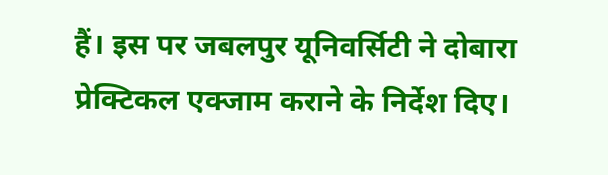हैं। इस पर जबलपुर यूनिवर्सिटी ने दोबारा प्रेक्टिकल एक्जाम कराने के निर्देश दिए।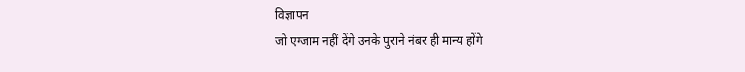विज्ञापन
जो एग्जाम नहीं देंगे उनके पुराने नंबर ही मान्य होंगे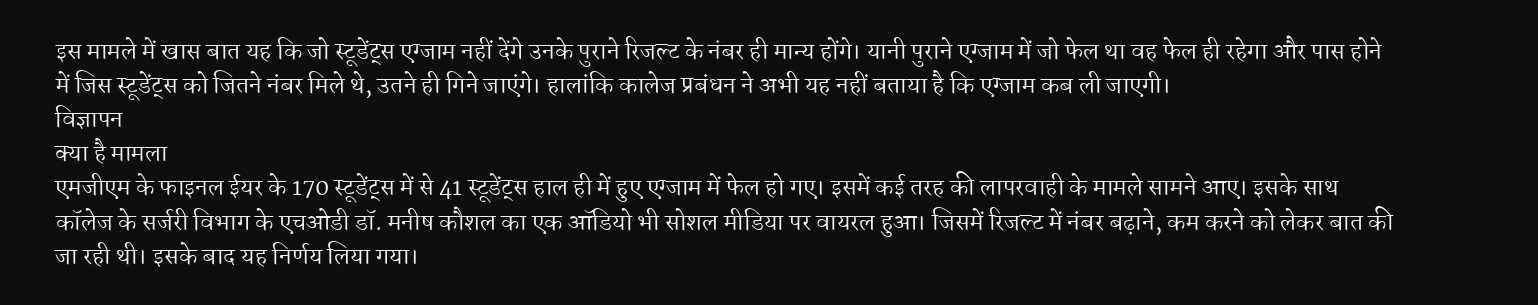इस मामले में खास बात यह कि जो स्टूडेंट्स एग्जाम नहीं देंगे उनके पुराने रिजल्ट के नंबर ही मान्य होंगे। यानी पुराने एग्जाम में जो फेल था वह फेल ही रहेगा और पास होने में जिस स्टूडेंट्स को जितने नंबर मिले थे, उतने ही गिने जाएंगे। हालांकि कालेज प्रबंधन ने अभी यह नहीं बताया है कि एग्जाम कब ली जाएगी।
विज्ञापन
क्या है मामला
एमजीएम के फाइनल ईयर के 170 स्टूडेंट्स में से 41 स्टूडेंट्स हाल ही में हुए एग्जाम में फेल हो गए। इसमें कई तरह की लापरवाही के मामले सामने आए। इसके साथ कॉलेज के सर्जरी विभाग के एचओडी डॉ. मनीष कौशल का एक ऑडियो भी सोशल मीडिया पर वायरल हुआ। जिसमें रिजल्ट में नंबर बढ़ाने, कम करने को लेकर बात की जा रही थी। इसके बाद यह निर्णय लिया गया।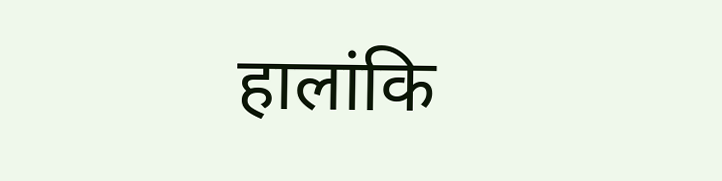हालांकि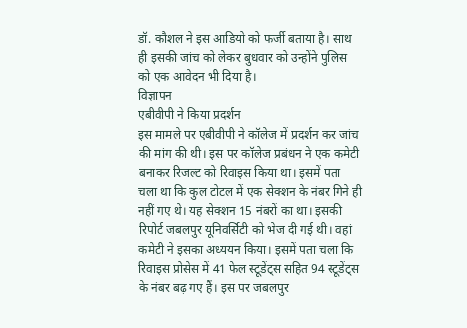डॉ. कौशल ने इस आडियो को फर्जी बताया है। साथ ही इसकी जांच को लेकर बुधवार को उन्होंने पुलिस को एक आवेदन भी दिया है।
विज्ञापन
एबीवीपी ने किया प्रदर्शन
इस मामले पर एबीवीपी ने कॉलेज में प्रदर्शन कर जांच की मांग की थी। इस पर कॉलेज प्रबंधन ने एक कमेटी बनाकर रिजल्ट को रिवाइस किया था। इसमें पता चला था कि कुल टोटल में एक सेक्शन के नंबर गिने ही नहीं गए थे। यह सेक्शन 15 नंबरों का था। इसकी रिपोर्ट जबलपुर यूनिवर्सिटी को भेज दी गई थी। वहां कमेटी ने इसका अध्ययन किया। इसमें पता चला कि रिवाइस प्रोसेस में 41 फेल स्टूडेंट्स सहित 94 स्टूडेंट्स के नंबर बढ़ गए हैं। इस पर जबलपुर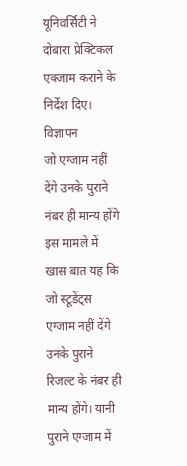यूनिवर्सिटी ने दोबारा प्रेक्टिकल एक्जाम कराने के निर्देश दिए।
विज्ञापन
जो एग्जाम नहीं देंगे उनके पुराने नंबर ही मान्य होंगे
इस मामले में खास बात यह कि जो स्टूडेंट्स एग्जाम नहीं देंगे उनके पुराने रिजल्ट के नंबर ही मान्य होंगे। यानी पुराने एग्जाम में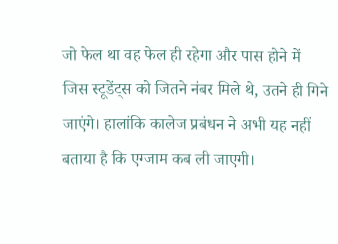जो फेल था वह फेल ही रहेगा और पास होने में जिस स्टूडेंट्स को जितने नंबर मिले थे, उतने ही गिने जाएंगे। हालांकि कालेज प्रबंधन ने अभी यह नहीं बताया है कि एग्जाम कब ली जाएगी।